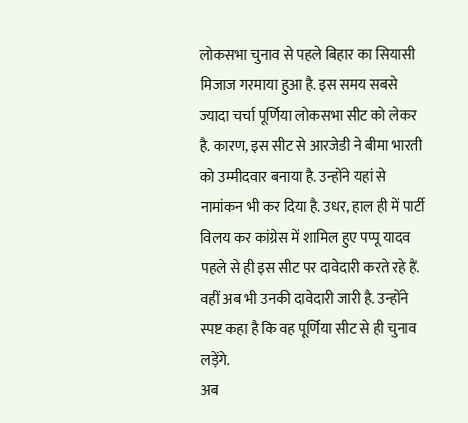लोकसभा चुनाव से पहले बिहार का सियासी मिजाज गरमाया हुआ है. इस समय सबसे ज्यादा चर्चा पूर्णिया लोकसभा सीट को लेकर है. कारण, इस सीट से आरजेडी ने बीमा भारती को उम्मीदवार बनाया है. उन्होंने यहां से नामांकन भी कर दिया है. उधर, हाल ही में पार्टी विलय कर कांग्रेस में शामिल हुए पप्पू यादव पहले से ही इस सीट पर दावेदारी करते रहे हैं. वहीं अब भी उनकी दावेदारी जारी है. उन्होंने स्पष्ट कहा है कि वह पूर्णिया सीट से ही चुनाव लड़ेंगे.
अब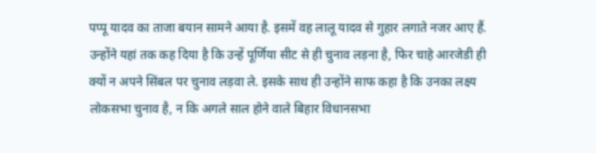पप्पू यादव का ताजा बयान सामने आया है. इसमें वह लालू यादव से गुहार लगाते नजर आए हैं. उन्होंने यहां तक कह दिया है कि उन्हें पूर्णिया सीट से ही चुनाव लड़ना है, फिर चाहे आरजेडी ही क्यों न अपने सिंबल पर चुनाव लड़वा ले. इसके साथ ही उन्होंने साफ कहा है कि उनका लक्ष्य लोकसभा चुनाव है, न कि अगले साल होने वाले बिहार विधानसभा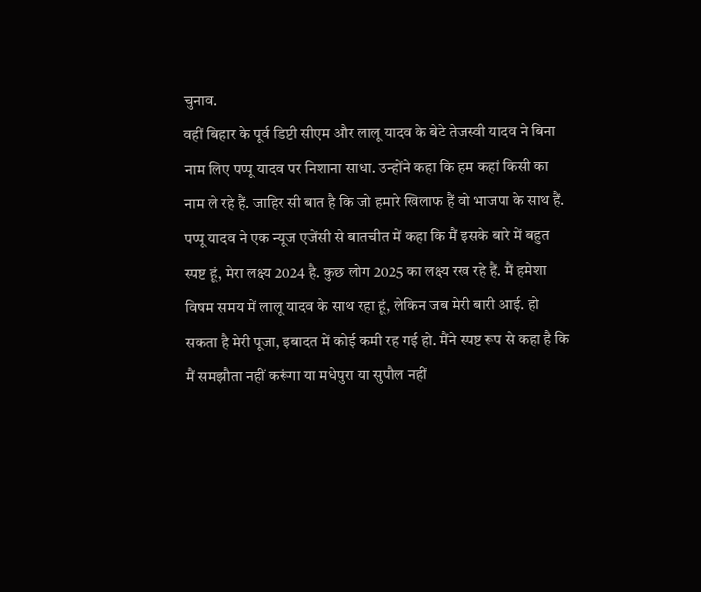चुनाव.
वहीं बिहार के पूर्व डिप्टी सीएम और लालू यादव के बेटे तेजस्वी यादव ने बिना नाम लिए पप्पू यादव पर निशाना साधा. उन्होंने कहा कि हम कहां किसी का नाम ले रहे हैं. जाहिर सी बात है कि जो हमारे खिलाफ हैं वो भाजपा के साथ हैं.
पप्पू यादव ने एक न्यूज एजेंसी से बातचीत में कहा कि मैं इसके बारे में बहुत स्पष्ट हूं, मेरा लक्ष्य 2024 है. कुछ लोग 2025 का लक्ष्य रख रहे हैं. मैं हमेशा विषम समय में लालू यादव के साथ रहा हूं, लेकिन जब मेरी बारी आई. हो सकता है मेरी पूजा, इबादत में कोई कमी रह गई हो. मैंने स्पष्ट रूप से कहा है कि मैं समझौता नहीं करूंगा या मधेपुरा या सुपौल नहीं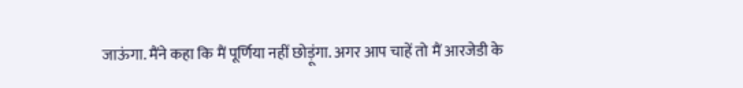जाऊंगा. मैंने कहा कि मैं पूर्णिया नहीं छोड़ूंगा. अगर आप चाहें तो मैं आरजेडी के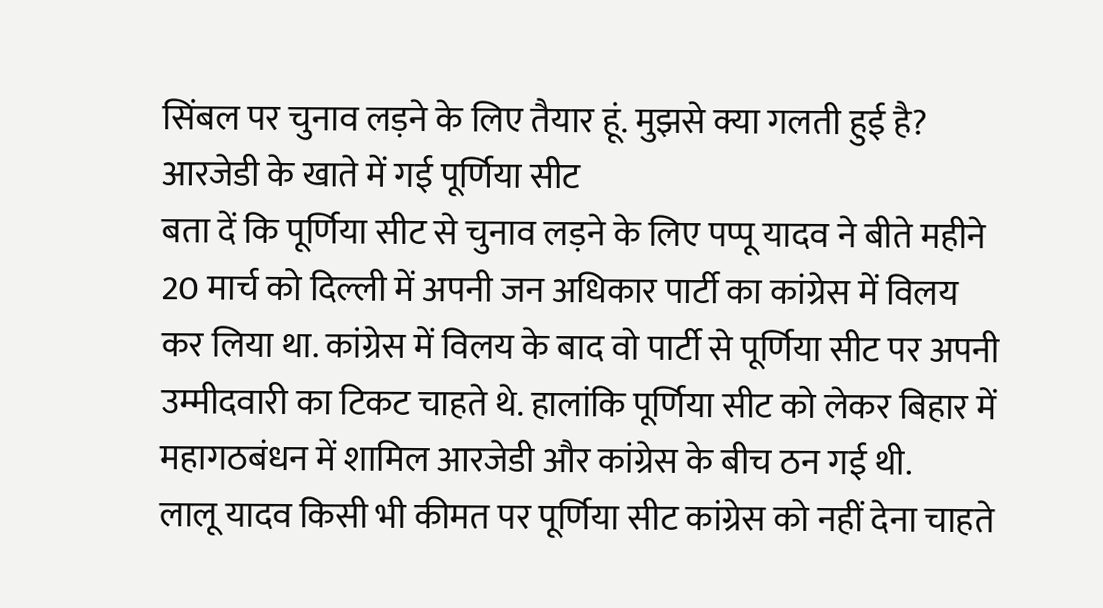सिंबल पर चुनाव लड़ने के लिए तैयार हूं. मुझसे क्या गलती हुई है?
आरजेडी के खाते में गई पूर्णिया सीट
बता दें कि पूर्णिया सीट से चुनाव लड़ने के लिए पप्पू यादव ने बीते महीने 20 मार्च को दिल्ली में अपनी जन अधिकार पार्टी का कांग्रेस में विलय कर लिया था. कांग्रेस में विलय के बाद वो पार्टी से पूर्णिया सीट पर अपनी उम्मीदवारी का टिकट चाहते थे. हालांकि पूर्णिया सीट को लेकर बिहार में महागठबंधन में शामिल आरजेडी और कांग्रेस के बीच ठन गई थी.
लालू यादव किसी भी कीमत पर पूर्णिया सीट कांग्रेस को नहीं देना चाहते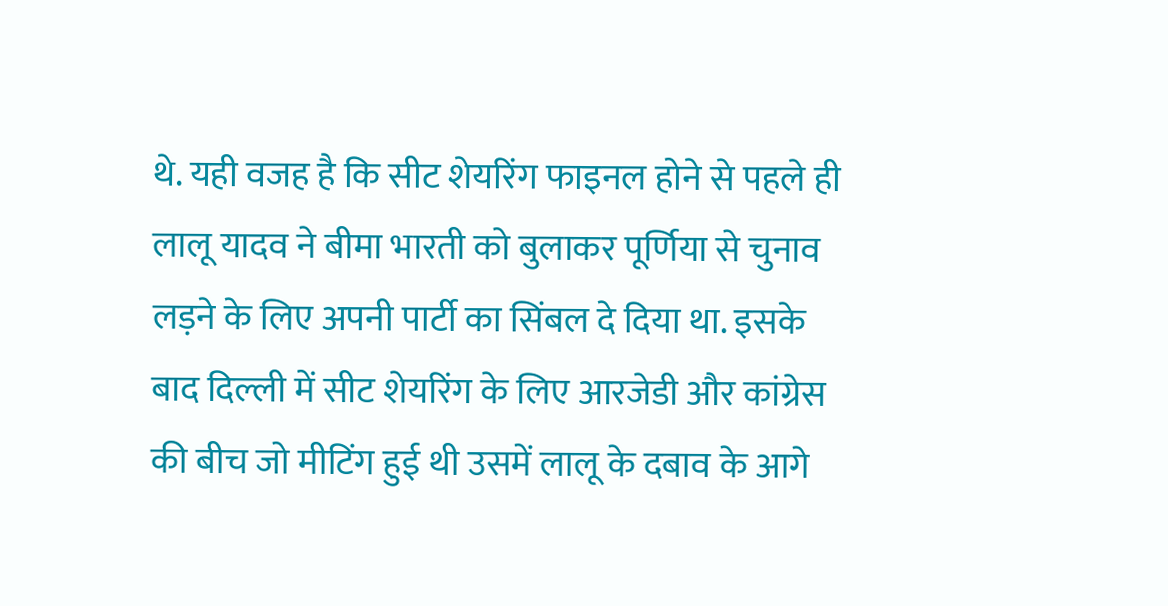थे. यही वजह है कि सीट शेयरिंग फाइनल होने से पहले ही लालू यादव ने बीमा भारती को बुलाकर पूर्णिया से चुनाव लड़ने के लिए अपनी पार्टी का सिंबल दे दिया था. इसके बाद दिल्ली में सीट शेयरिंग के लिए आरजेडी और कांग्रेस की बीच जो मीटिंग हुई थी उसमें लालू के दबाव के आगे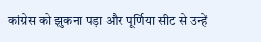कांग्रेस को झुकना पड़ा और पूर्णिया सीट से उन्हें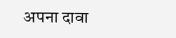अपना दावा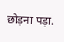छोड़ना पड़ा.